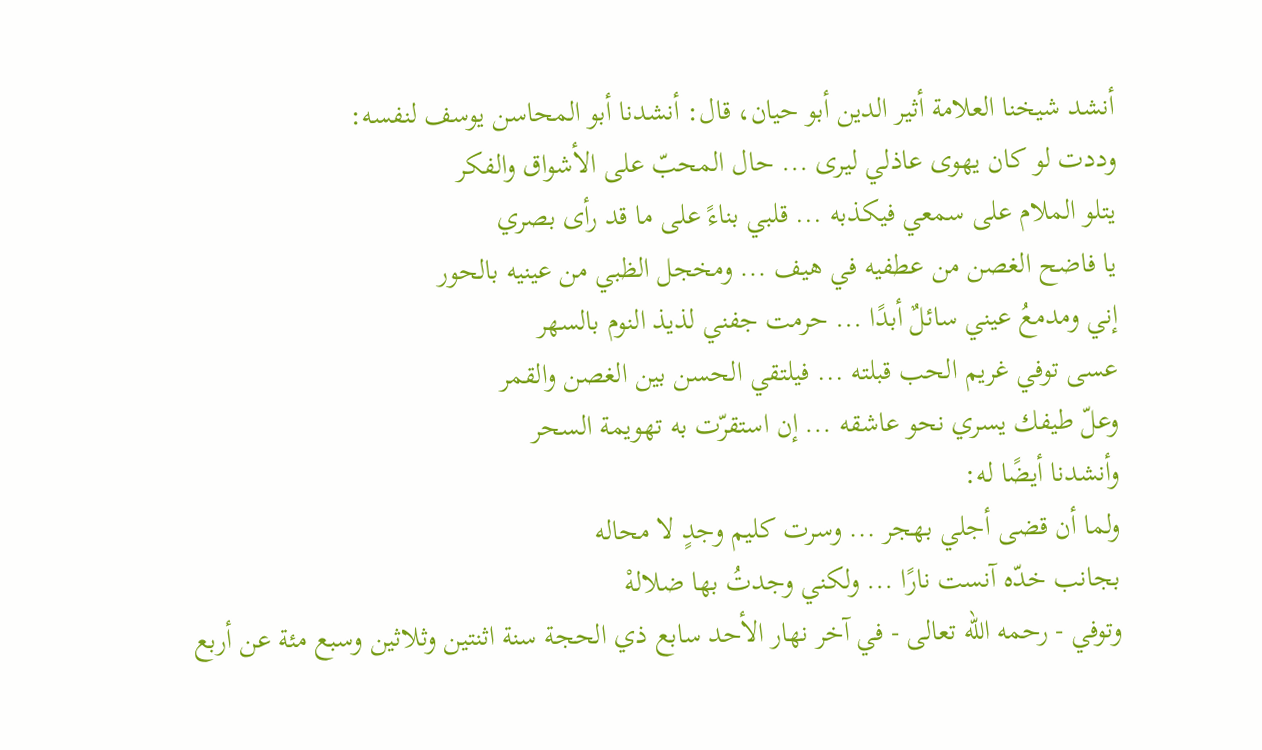أنشد شيخنا العلامة أثير الدين أبو حيان، قال: أنشدنا أبو المحاسن يوسف لنفسه:
وددت لو كان يهوى عاذلي ليرى ... حال المحبّ على الأشواق والفكر
يتلو الملام على سمعي فيكذبه ... قلبي بناءً على ما قد رأى بصري
يا فاضح الغصن من عطفيه في هيف ... ومخجل الظبي من عينيه بالحور
إني ومدمعُ عيني سائلٌ أبدًا ... حرمت جفني لذيذ النوم بالسهر
عسى توفي غريم الحب قبلته ... فيلتقي الحسن بين الغصن والقمر
وعلّ طيفك يسري نحو عاشقه ... إن استقرّت به تهويمة السحر
وأنشدنا أيضًا له:
ولما أن قضى أجلي بهجر ... وسرت كليم وجدٍ لا محاله
بجانب خدّه آنست نارًا ... ولكني وجدتُ بها ضلالهْ
وتوفي - رحمه الله تعالى - في آخر نهار الأحد سابع ذي الحجة سنة اثنتين وثلاثين وسبع مئة عن أربع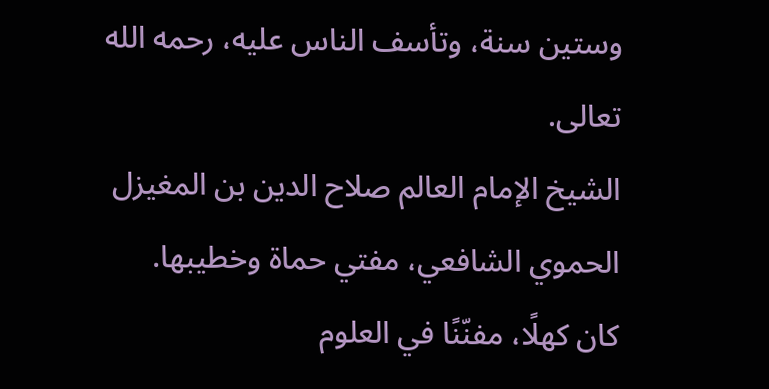وستين سنة، وتأسف الناس عليه، رحمه الله تعالى.
الشيخ الإمام العالم صلاح الدين بن المغيزل الحموي الشافعي، مفتي حماة وخطيبها.
كان كهلًا، مفنّنًا في العلوم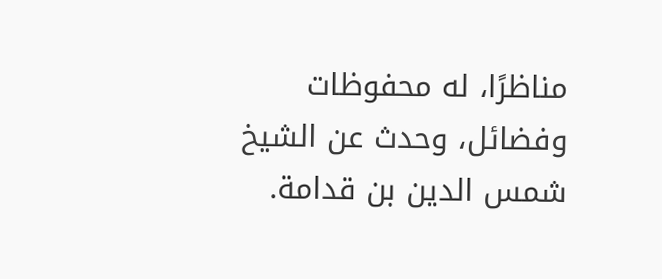مناظرًا، له محفوظات وفضائل، وحدث عن الشيخ شمس الدين بن قدامة.